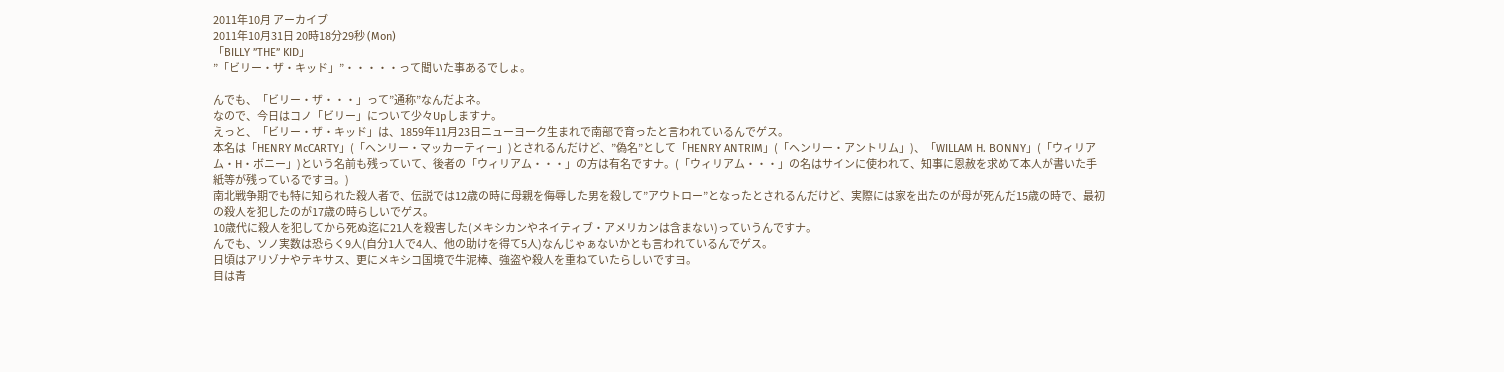2011年10月 アーカイブ
2011年10月31日 20時18分29秒 (Mon)
「BILLY ”THE” KID」
”「ビリー・ザ・キッド」”・・・・・って聞いた事あるでしょ。

んでも、「ビリー・ザ・・・」って”通称”なんだよネ。
なので、今日はコノ「ビリー」について少々Upしますナ。
えっと、「ビリー・ザ・キッド」は、1859年11月23日ニューヨーク生まれで南部で育ったと言われているんでゲス。
本名は「HENRY McCARTY」(「ヘンリー・マッカーティー」)とされるんだけど、”偽名”として「HENRY ANTRIM」(「ヘンリー・アントリム」)、「WILLAM H. BONNY」(「ウィリアム・H・ボニー」)という名前も残っていて、後者の「ウィリアム・・・」の方は有名ですナ。(「ウィリアム・・・」の名はサインに使われて、知事に恩赦を求めて本人が書いた手紙等が残っているですヨ。)
南北戦争期でも特に知られた殺人者で、伝説では12歳の時に母親を侮辱した男を殺して”アウトロー”となったとされるんだけど、実際には家を出たのが母が死んだ15歳の時で、最初の殺人を犯したのが17歳の時らしいでゲス。
10歳代に殺人を犯してから死ぬ迄に21人を殺害した(メキシカンやネイティブ・アメリカンは含まない)っていうんですナ。
んでも、ソノ実数は恐らく9人(自分1人で4人、他の助けを得て5人)なんじゃぁないかとも言われているんでゲス。
日頃はアリゾナやテキサス、更にメキシコ国境で牛泥棒、強盗や殺人を重ねていたらしいですヨ。
目は青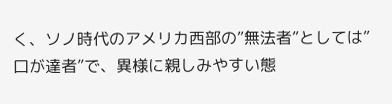く、ソノ時代のアメリカ西部の”無法者”としては”口が達者”で、異様に親しみやすい態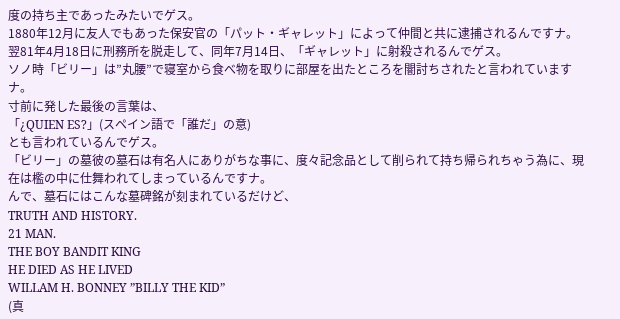度の持ち主であったみたいでゲス。
1880年12月に友人でもあった保安官の「パット・ギャレット」によって仲間と共に逮捕されるんですナ。
翌81年4月18日に刑務所を脱走して、同年7月14日、「ギャレット」に射殺されるんでゲス。
ソノ時「ビリー」は”丸腰”で寝室から食べ物を取りに部屋を出たところを闇討ちされたと言われていますナ。
寸前に発した最後の言葉は、
「¿QUIEN ES?」(スペイン語で「誰だ」の意)
とも言われているんでゲス。
「ビリー」の墓彼の墓石は有名人にありがちな事に、度々記念品として削られて持ち帰られちゃう為に、現在は檻の中に仕舞われてしまっているんですナ。
んで、墓石にはこんな墓碑銘が刻まれているだけど、
TRUTH AND HISTORY.
21 MAN.
THE BOY BANDIT KING
HE DIED AS HE LIVED
WILLAM H. BONNEY ”BILLY THE KID”
(真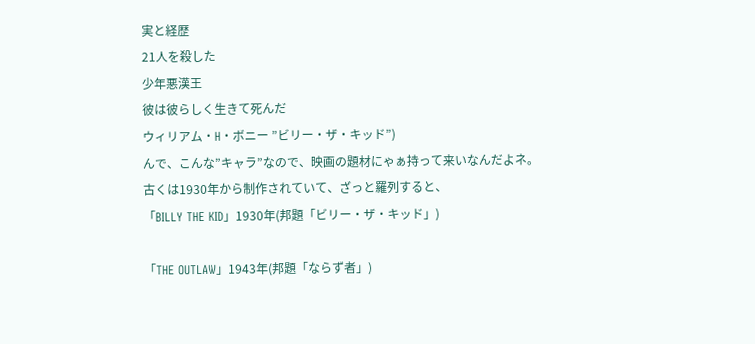実と経歴
21人を殺した
少年悪漢王
彼は彼らしく生きて死んだ
ウィリアム・H・ボニー ”ビリー・ザ・キッド”)
んで、こんな”キャラ”なので、映画の題材にゃぁ持って来いなんだよネ。
古くは1930年から制作されていて、ざっと羅列すると、
「BILLY THE KID」1930年(邦題「ビリー・ザ・キッド」)

「THE OUTLAW」1943年(邦題「ならず者」)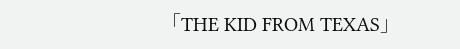「THE KID FROM TEXAS」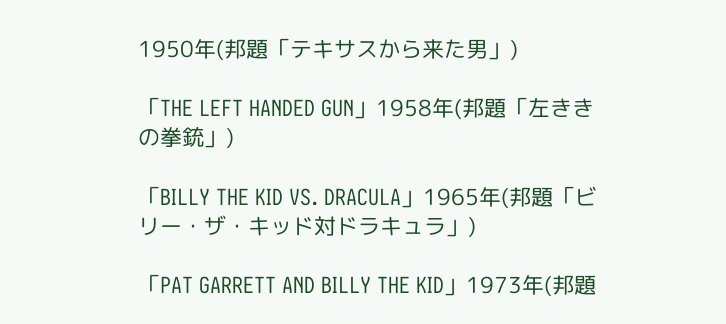1950年(邦題「テキサスから来た男」)

「THE LEFT HANDED GUN」1958年(邦題「左ききの拳銃」)

「BILLY THE KID VS. DRACULA」1965年(邦題「ビリー・ザ・キッド対ドラキュラ」)

「PAT GARRETT AND BILLY THE KID」1973年(邦題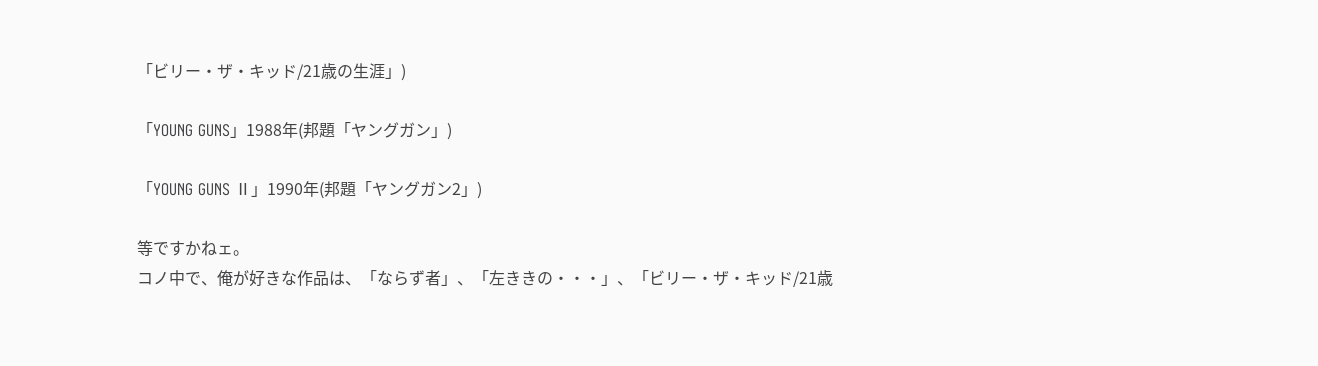「ビリー・ザ・キッド/21歳の生涯」)

「YOUNG GUNS」1988年(邦題「ヤングガン」)

「YOUNG GUNS Ⅱ」1990年(邦題「ヤングガン2」)

等ですかねェ。
コノ中で、俺が好きな作品は、「ならず者」、「左ききの・・・」、「ビリー・ザ・キッド/21歳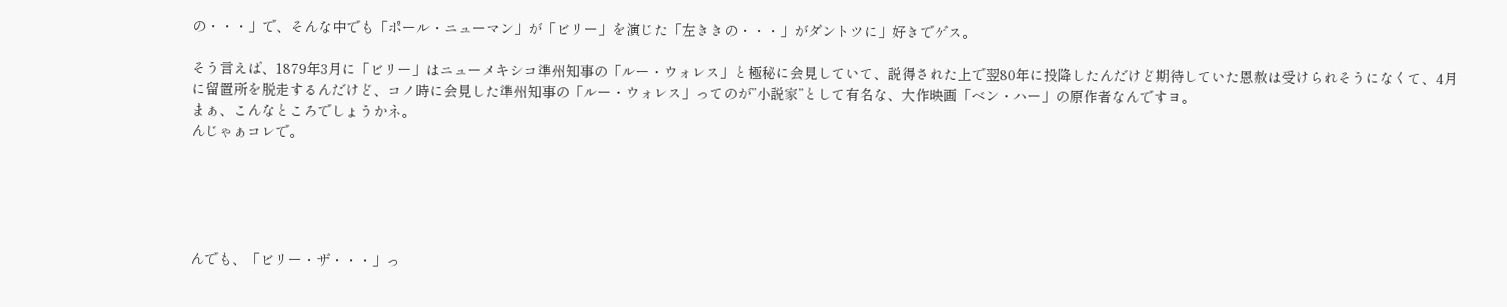の・・・」で、そんな中でも「ポール・ニューマン」が「ビリー」を演じた「左ききの・・・」がダントツに」好きでゲス。

そう言えば、1879年3月に「ビリー」はニューメキシコ準州知事の「ルー・ウォレス」と極秘に会見していて、説得された上で翌80年に投降したんだけど期待していた恩赦は受けられそうになくて、4月に留置所を脱走するんだけど、コノ時に会見した準州知事の「ルー・ウォレス」ってのが”小説家”として有名な、大作映画「ベン・ハー」の原作者なんですヨ。
まぁ、こんなところでしょうかネ。
んじゃぁコレで。





んでも、「ビリー・ザ・・・」っ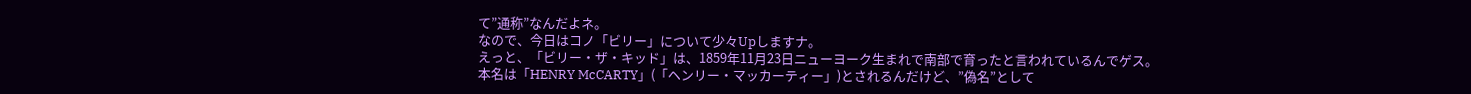て”通称”なんだよネ。
なので、今日はコノ「ビリー」について少々Upしますナ。
えっと、「ビリー・ザ・キッド」は、1859年11月23日ニューヨーク生まれで南部で育ったと言われているんでゲス。
本名は「HENRY McCARTY」(「ヘンリー・マッカーティー」)とされるんだけど、”偽名”として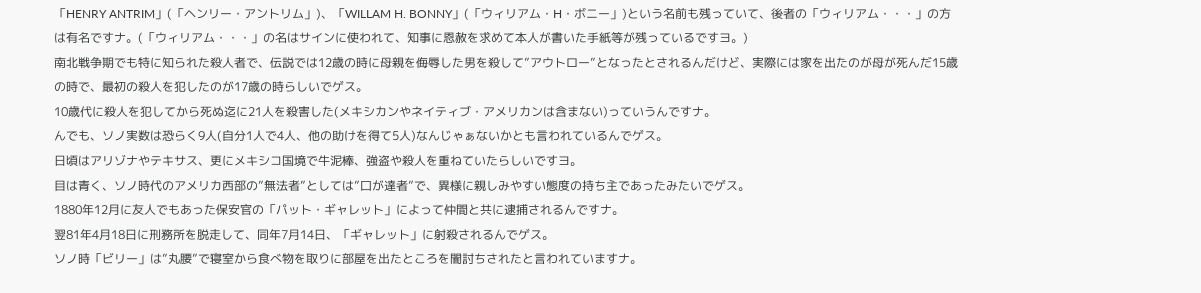「HENRY ANTRIM」(「ヘンリー・アントリム」)、「WILLAM H. BONNY」(「ウィリアム・H・ボニー」)という名前も残っていて、後者の「ウィリアム・・・」の方は有名ですナ。(「ウィリアム・・・」の名はサインに使われて、知事に恩赦を求めて本人が書いた手紙等が残っているですヨ。)
南北戦争期でも特に知られた殺人者で、伝説では12歳の時に母親を侮辱した男を殺して”アウトロー”となったとされるんだけど、実際には家を出たのが母が死んだ15歳の時で、最初の殺人を犯したのが17歳の時らしいでゲス。
10歳代に殺人を犯してから死ぬ迄に21人を殺害した(メキシカンやネイティブ・アメリカンは含まない)っていうんですナ。
んでも、ソノ実数は恐らく9人(自分1人で4人、他の助けを得て5人)なんじゃぁないかとも言われているんでゲス。
日頃はアリゾナやテキサス、更にメキシコ国境で牛泥棒、強盗や殺人を重ねていたらしいですヨ。
目は青く、ソノ時代のアメリカ西部の”無法者”としては”口が達者”で、異様に親しみやすい態度の持ち主であったみたいでゲス。
1880年12月に友人でもあった保安官の「パット・ギャレット」によって仲間と共に逮捕されるんですナ。
翌81年4月18日に刑務所を脱走して、同年7月14日、「ギャレット」に射殺されるんでゲス。
ソノ時「ビリー」は”丸腰”で寝室から食べ物を取りに部屋を出たところを闇討ちされたと言われていますナ。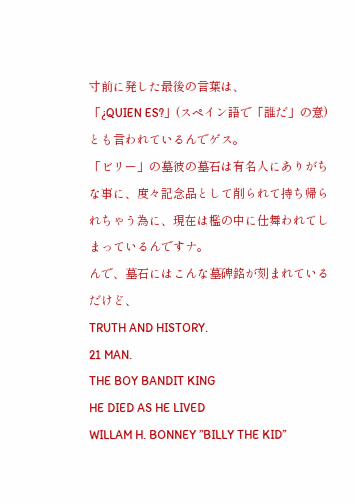寸前に発した最後の言葉は、
「¿QUIEN ES?」(スペイン語で「誰だ」の意)
とも言われているんでゲス。
「ビリー」の墓彼の墓石は有名人にありがちな事に、度々記念品として削られて持ち帰られちゃう為に、現在は檻の中に仕舞われてしまっているんですナ。
んで、墓石にはこんな墓碑銘が刻まれているだけど、
TRUTH AND HISTORY.
21 MAN.
THE BOY BANDIT KING
HE DIED AS HE LIVED
WILLAM H. BONNEY ”BILLY THE KID”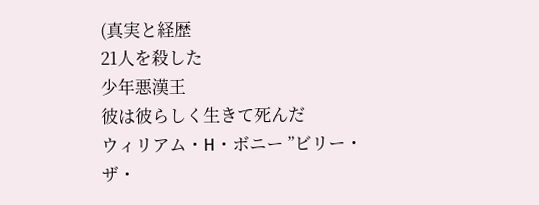(真実と経歴
21人を殺した
少年悪漢王
彼は彼らしく生きて死んだ
ウィリアム・H・ボニー ”ビリー・ザ・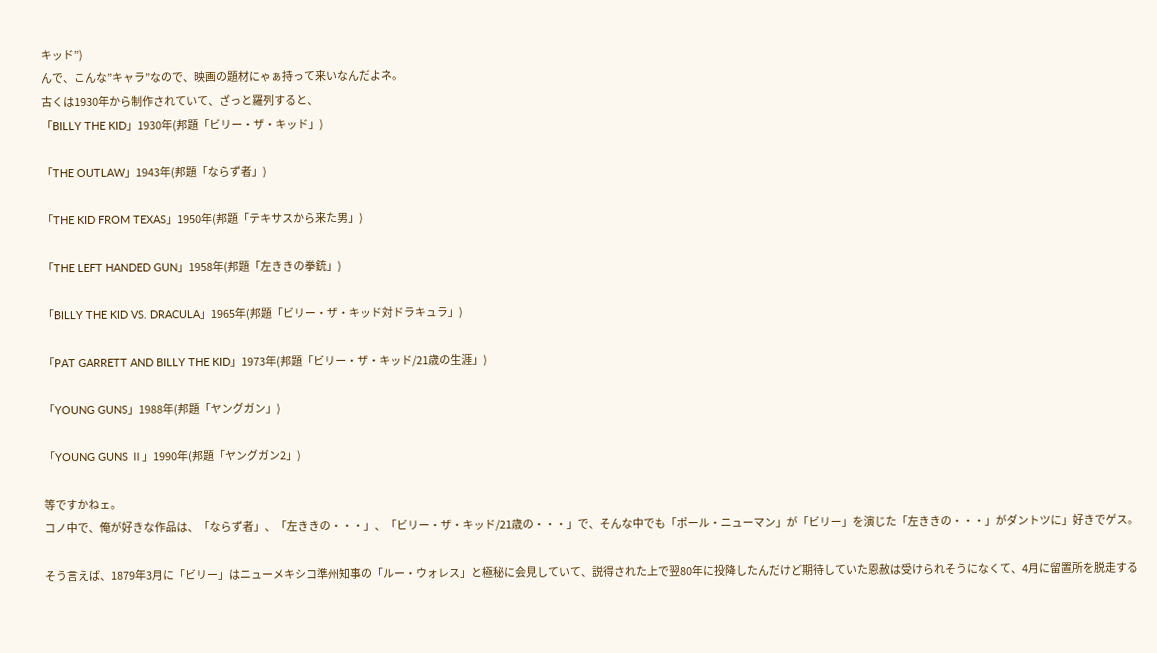キッド”)
んで、こんな”キャラ”なので、映画の題材にゃぁ持って来いなんだよネ。
古くは1930年から制作されていて、ざっと羅列すると、
「BILLY THE KID」1930年(邦題「ビリー・ザ・キッド」)

「THE OUTLAW」1943年(邦題「ならず者」)

「THE KID FROM TEXAS」1950年(邦題「テキサスから来た男」)

「THE LEFT HANDED GUN」1958年(邦題「左ききの拳銃」)

「BILLY THE KID VS. DRACULA」1965年(邦題「ビリー・ザ・キッド対ドラキュラ」)

「PAT GARRETT AND BILLY THE KID」1973年(邦題「ビリー・ザ・キッド/21歳の生涯」)

「YOUNG GUNS」1988年(邦題「ヤングガン」)

「YOUNG GUNS Ⅱ」1990年(邦題「ヤングガン2」)

等ですかねェ。
コノ中で、俺が好きな作品は、「ならず者」、「左ききの・・・」、「ビリー・ザ・キッド/21歳の・・・」で、そんな中でも「ポール・ニューマン」が「ビリー」を演じた「左ききの・・・」がダントツに」好きでゲス。

そう言えば、1879年3月に「ビリー」はニューメキシコ準州知事の「ルー・ウォレス」と極秘に会見していて、説得された上で翌80年に投降したんだけど期待していた恩赦は受けられそうになくて、4月に留置所を脱走する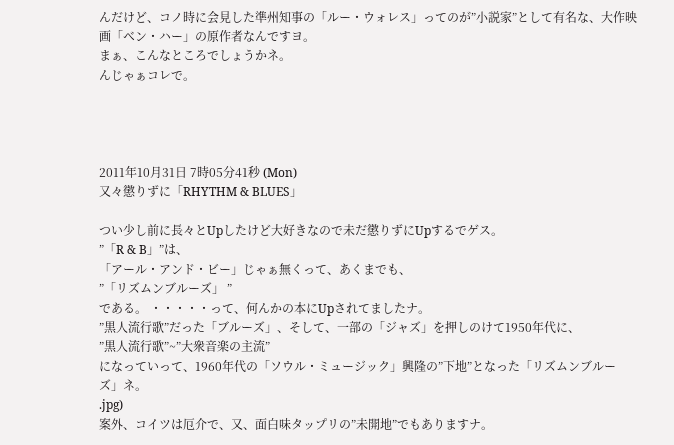んだけど、コノ時に会見した準州知事の「ルー・ウォレス」ってのが”小説家”として有名な、大作映画「ベン・ハー」の原作者なんですヨ。
まぁ、こんなところでしょうかネ。
んじゃぁコレで。




2011年10月31日 7時05分41秒 (Mon)
又々懲りずに「RHYTHM & BLUES」

つい少し前に長々とUpしたけど大好きなので未だ懲りずにUpするでゲス。
”「R & B」”は、
「アール・アンド・ビー」じゃぁ無くって、あくまでも、
”「リズムンブルーズ」 ”
である。 ・・・・・って、何んかの本にUpされてましたナ。
”黒人流行歌”だった「ブルーズ」、そして、一部の「ジャズ」を押しのけて1950年代に、
”黒人流行歌”~”大衆音楽の主流”
になっていって、1960年代の「ソウル・ミュージック」興隆の”下地”となった「リズムンブルーズ」ネ。
.jpg)
案外、コイツは厄介で、又、面白味タップリの”未開地”でもありますナ。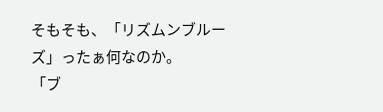そもそも、「リズムンブルーズ」ったぁ何なのか。
「ブ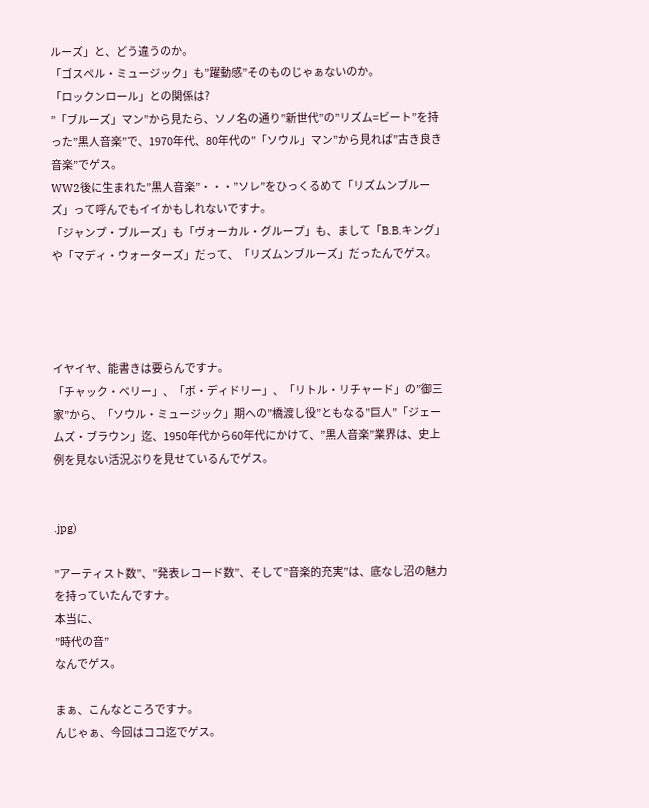ルーズ」と、どう違うのか。
「ゴスペル・ミュージック」も”躍動感”そのものじゃぁないのか。
「ロックンロール」との関係は?
”「ブルーズ」マン”から見たら、ソノ名の通り”新世代”の”リズム=ビート”を持った”黒人音楽”で、1970年代、80年代の”「ソウル」マン”から見れば”古き良き音楽”でゲス。
WW2後に生まれた”黒人音楽”・・・”ソレ”をひっくるめて「リズムンブルーズ」って呼んでもイイかもしれないですナ。
「ジャンプ・ブルーズ」も「ヴォーカル・グループ」も、まして「B.B.キング」や「マディ・ウォーターズ」だって、「リズムンブルーズ」だったんでゲス。




イヤイヤ、能書きは要らんですナ。
「チャック・ベリー」、「ボ・ディドリー」、「リトル・リチャード」の”御三家”から、「ソウル・ミュージック」期への”橋渡し役”ともなる”巨人”「ジェームズ・ブラウン」迄、1950年代から60年代にかけて、”黒人音楽”業界は、史上例を見ない活況ぶりを見せているんでゲス。


.jpg)

”アーティスト数”、”発表レコード数”、そして”音楽的充実”は、底なし沼の魅力を持っていたんですナ。
本当に、
”時代の音”
なんでゲス。

まぁ、こんなところですナ。
んじゃぁ、今回はココ迄でゲス。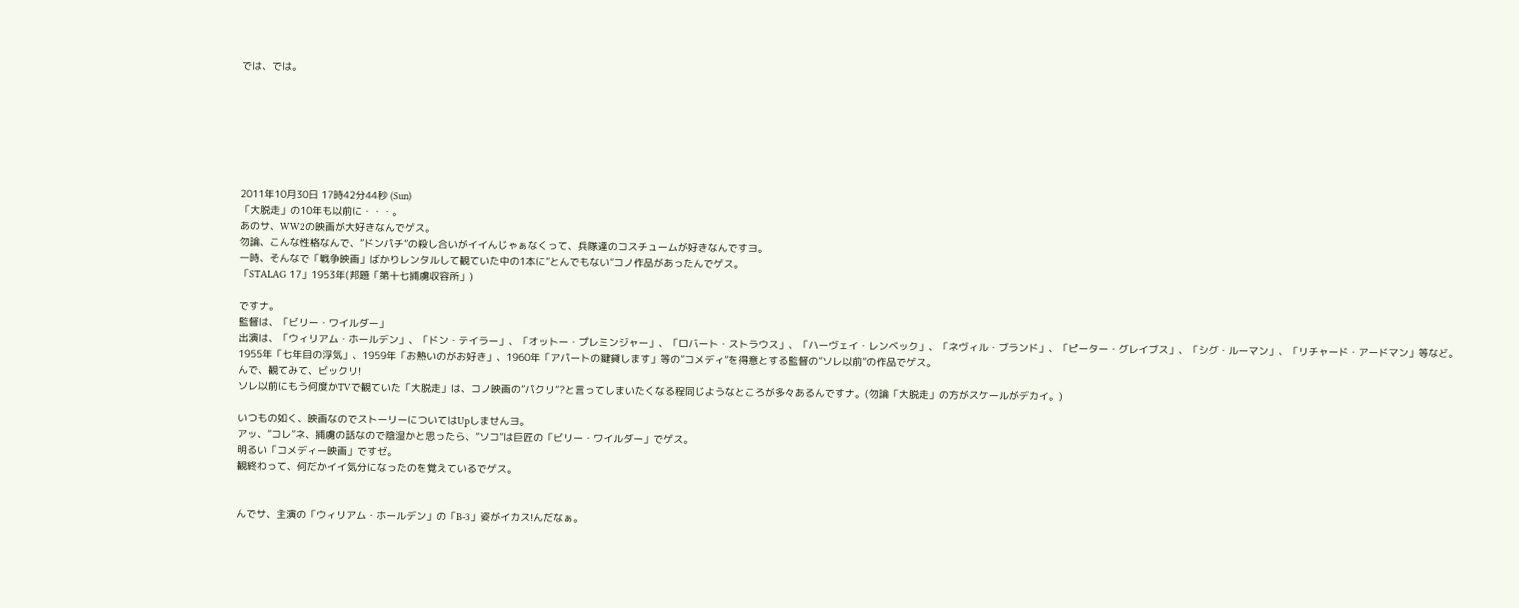では、では。







2011年10月30日 17時42分44秒 (Sun)
「大脱走」の10年も以前に・・・。
あのサ、WW2の映画が大好きなんでゲス。
勿論、こんな性格なんで、”ドンパチ”の殺し合いがイイんじゃぁなくって、兵隊達のコスチュームが好きなんですヨ。
一時、そんなで「戦争映画」ばかりレンタルして観ていた中の1本に”とんでもない”コノ作品があったんでゲス。
「STALAG 17」1953年(邦題「第十七捕虜収容所」)

ですナ。
監督は、「ビリー・ワイルダー」
出演は、「ウィリアム・ホールデン」、「ドン・テイラー」、「オットー・プレミンジャー」、「ロバート・ストラウス」、「ハーヴェイ・レンベック」、「ネヴィル・ブランド」、「ピーター・グレイブス」、「シグ・ルーマン」、「リチャード・アードマン」等など。
1955年「七年目の浮気」、1959年「お熱いのがお好き」、1960年「アパートの鍵貸します」等の”コメディ”を得意とする監督の”ソレ以前”の作品でゲス。
んで、観てみて、ビックリ!
ソレ以前にもう何度かTVで観ていた「大脱走」は、コノ映画の”パクリ”?と言ってしまいたくなる程同じようなところが多々あるんですナ。(勿論「大脱走」の方がスケールがデカイ。)

いつもの如く、映画なのでストーリーについてはUpしませんヨ。
アッ、”コレ”ネ、捕虜の話なので陰湿かと思ったら、”ソコ”は巨匠の「ビリー・ワイルダー」でゲス。
明るい「コメディー映画」ですゼ。
観終わって、何だかイイ気分になったのを覚えているでゲス。


んでサ、主演の「ウィリアム・ホールデン」の「B-3」姿がイカス!んだなぁ。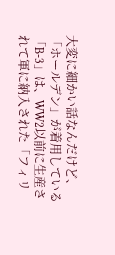大変に細かい話なんだけど、「ホールデン」が着用している「B-3」は、WW2以前に生産されて軍に納入された「フィリ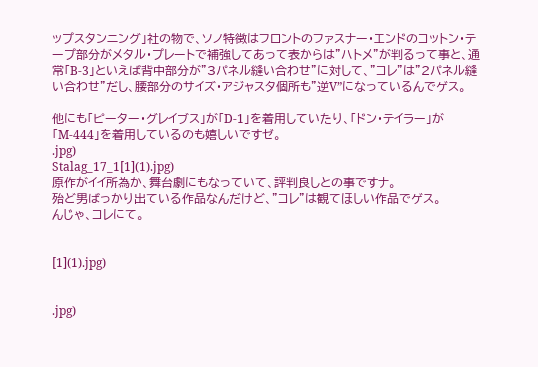ップスタンニング」社の物で、ソノ特徴はフロントのファスナー・エンドのコットン・テープ部分がメタル・プレートで補強してあって表からは”ハトメ”が判るって事と、通常「B-3」といえば背中部分が”3パネル縫い合わせ”に対して、”コレ”は”2パネル縫い合わせ”だし、腰部分のサイズ・アジャスタ個所も”逆V”になっているんでゲス。

他にも「ピーター・グレイブス」が「D-1」を着用していたり、「ドン・テイラー」が「M-444」を着用しているのも嬉しいですゼ。
.jpg)
Stalag_17_1[1](1).jpg)
原作がイイ所為か、舞台劇にもなっていて、評判良しとの事ですナ。
殆ど男ばっかり出ている作品なんだけど、”コレ”は観てほしい作品でゲス。
んじゃ、コレにて。


[1](1).jpg)


.jpg)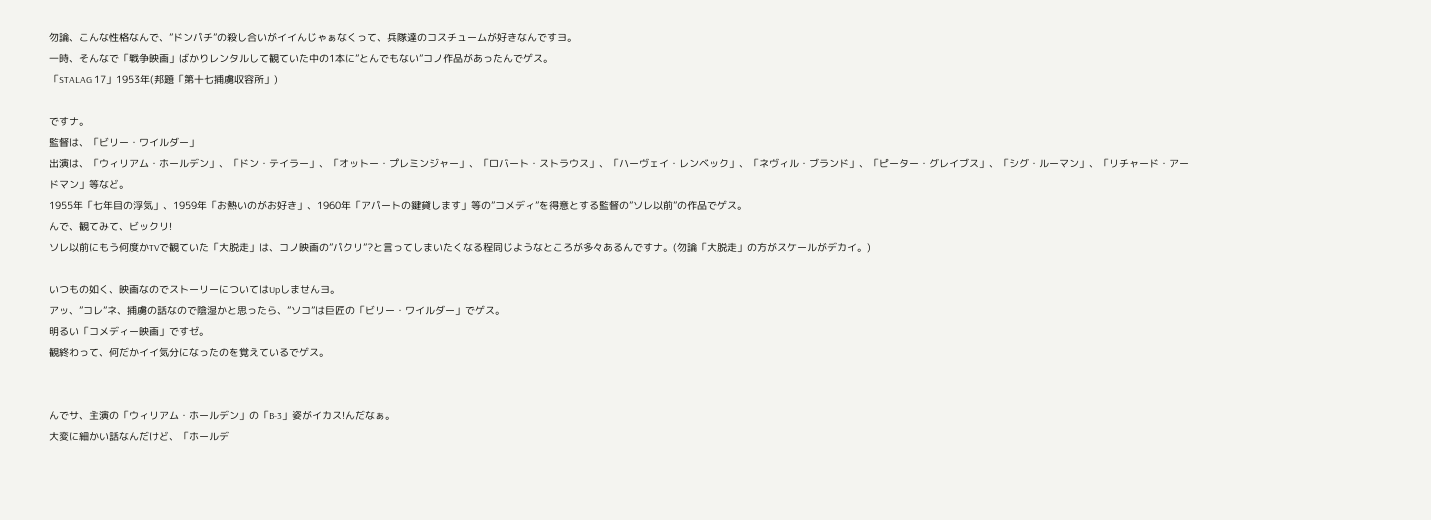勿論、こんな性格なんで、”ドンパチ”の殺し合いがイイんじゃぁなくって、兵隊達のコスチュームが好きなんですヨ。
一時、そんなで「戦争映画」ばかりレンタルして観ていた中の1本に”とんでもない”コノ作品があったんでゲス。
「STALAG 17」1953年(邦題「第十七捕虜収容所」)

ですナ。
監督は、「ビリー・ワイルダー」
出演は、「ウィリアム・ホールデン」、「ドン・テイラー」、「オットー・プレミンジャー」、「ロバート・ストラウス」、「ハーヴェイ・レンベック」、「ネヴィル・ブランド」、「ピーター・グレイブス」、「シグ・ルーマン」、「リチャード・アードマン」等など。
1955年「七年目の浮気」、1959年「お熱いのがお好き」、1960年「アパートの鍵貸します」等の”コメディ”を得意とする監督の”ソレ以前”の作品でゲス。
んで、観てみて、ビックリ!
ソレ以前にもう何度かTVで観ていた「大脱走」は、コノ映画の”パクリ”?と言ってしまいたくなる程同じようなところが多々あるんですナ。(勿論「大脱走」の方がスケールがデカイ。)

いつもの如く、映画なのでストーリーについてはUpしませんヨ。
アッ、”コレ”ネ、捕虜の話なので陰湿かと思ったら、”ソコ”は巨匠の「ビリー・ワイルダー」でゲス。
明るい「コメディー映画」ですゼ。
観終わって、何だかイイ気分になったのを覚えているでゲス。


んでサ、主演の「ウィリアム・ホールデン」の「B-3」姿がイカス!んだなぁ。
大変に細かい話なんだけど、「ホールデ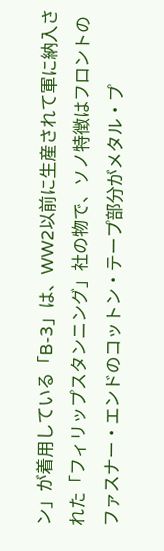ン」が着用している「B-3」は、WW2以前に生産されて軍に納入された「フィリップスタンニング」社の物で、ソノ特徴はフロントのファスナー・エンドのコットン・テープ部分がメタル・プ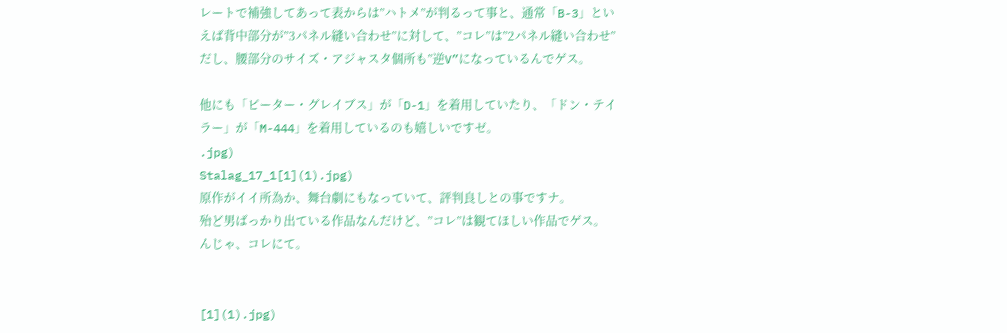レートで補強してあって表からは”ハトメ”が判るって事と、通常「B-3」といえば背中部分が”3パネル縫い合わせ”に対して、”コレ”は”2パネル縫い合わせ”だし、腰部分のサイズ・アジャスタ個所も”逆V”になっているんでゲス。

他にも「ピーター・グレイブス」が「D-1」を着用していたり、「ドン・テイラー」が「M-444」を着用しているのも嬉しいですゼ。
.jpg)
Stalag_17_1[1](1).jpg)
原作がイイ所為か、舞台劇にもなっていて、評判良しとの事ですナ。
殆ど男ばっかり出ている作品なんだけど、”コレ”は観てほしい作品でゲス。
んじゃ、コレにて。


[1](1).jpg)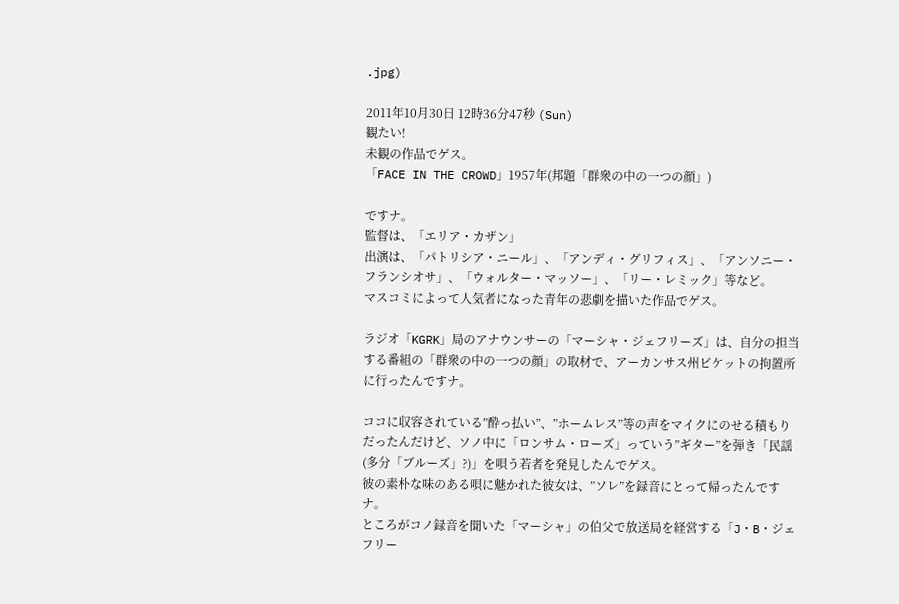.jpg)

2011年10月30日 12時36分47秒 (Sun)
観たい!
未観の作品でゲス。
「FACE IN THE CROWD」1957年(邦題「群衆の中の一つの顔」)

ですナ。
監督は、「エリア・カザン」
出演は、「パトリシア・ニール」、「アンディ・グリフィス」、「アンソニー・フランシオサ」、「ウォルター・マッソー」、「リー・レミック」等など。
マスコミによって人気者になった青年の悲劇を描いた作品でゲス。

ラジオ「KGRK」局のアナウンサーの「マーシャ・ジェフリーズ」は、自分の担当する番組の「群衆の中の一つの顔」の取材で、アーカンサス州ビケットの拘置所に行ったんですナ。

ココに収容されている”酔っ払い”、”ホームレス”等の声をマイクにのせる積もりだったんだけど、ソノ中に「ロンサム・ローズ」っていう”ギター”を弾き「民謡(多分「ブルーズ」?)」を唄う若者を発見したんでゲス。
彼の素朴な味のある唄に魅かれた彼女は、”ソレ”を録音にとって帰ったんですナ。
ところがコノ録音を聞いた「マーシャ」の伯父で放送局を経営する「J・B・ジェフリー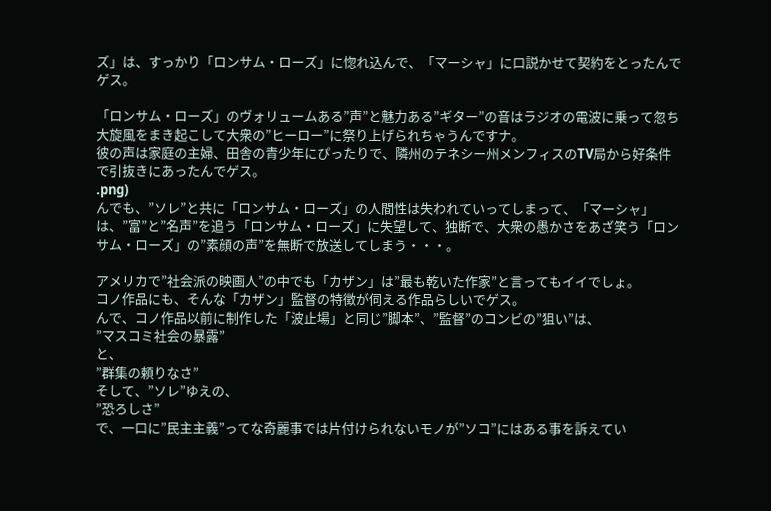ズ」は、すっかり「ロンサム・ローズ」に惚れ込んで、「マーシャ」に口説かせて契約をとったんでゲス。

「ロンサム・ローズ」のヴォリュームある”声”と魅力ある”ギター”の音はラジオの電波に乗って忽ち大旋風をまき起こして大衆の”ヒーロー”に祭り上げられちゃうんですナ。
彼の声は家庭の主婦、田舎の青少年にぴったりで、隣州のテネシー州メンフィスのTV局から好条件で引抜きにあったんでゲス。
.png)
んでも、”ソレ”と共に「ロンサム・ローズ」の人間性は失われていってしまって、「マーシャ」は、”富”と”名声”を追う「ロンサム・ローズ」に失望して、独断で、大衆の愚かさをあざ笑う「ロンサム・ローズ」の”素顔の声”を無断で放送してしまう・・・。

アメリカで”社会派の映画人”の中でも「カザン」は”最も乾いた作家”と言ってもイイでしょ。
コノ作品にも、そんな「カザン」監督の特徴が伺える作品らしいでゲス。
んで、コノ作品以前に制作した「波止場」と同じ”脚本”、”監督”のコンビの”狙い”は、
”マスコミ社会の暴露”
と、
”群集の頼りなさ”
そして、”ソレ”ゆえの、
”恐ろしさ”
で、一口に”民主主義”ってな奇麗事では片付けられないモノが”ソコ”にはある事を訴えてい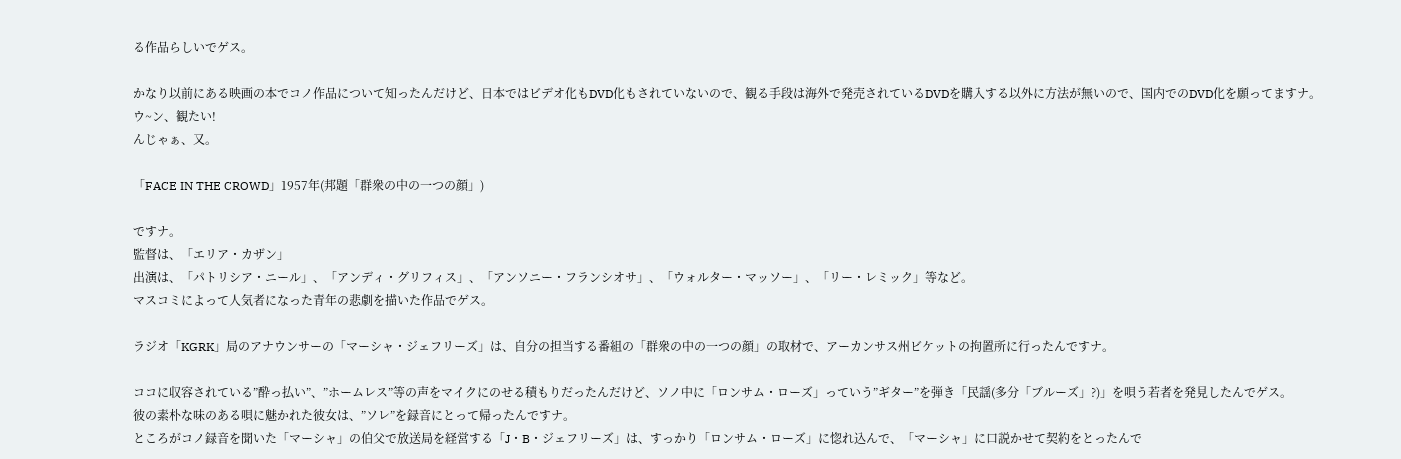る作品らしいでゲス。

かなり以前にある映画の本でコノ作品について知ったんだけど、日本ではビデオ化もDVD化もされていないので、観る手段は海外で発売されているDVDを購入する以外に方法が無いので、国内でのDVD化を願ってますナ。
ウ~ン、観たい!
んじゃぁ、又。

「FACE IN THE CROWD」1957年(邦題「群衆の中の一つの顔」)

ですナ。
監督は、「エリア・カザン」
出演は、「パトリシア・ニール」、「アンディ・グリフィス」、「アンソニー・フランシオサ」、「ウォルター・マッソー」、「リー・レミック」等など。
マスコミによって人気者になった青年の悲劇を描いた作品でゲス。

ラジオ「KGRK」局のアナウンサーの「マーシャ・ジェフリーズ」は、自分の担当する番組の「群衆の中の一つの顔」の取材で、アーカンサス州ビケットの拘置所に行ったんですナ。

ココに収容されている”酔っ払い”、”ホームレス”等の声をマイクにのせる積もりだったんだけど、ソノ中に「ロンサム・ローズ」っていう”ギター”を弾き「民謡(多分「ブルーズ」?)」を唄う若者を発見したんでゲス。
彼の素朴な味のある唄に魅かれた彼女は、”ソレ”を録音にとって帰ったんですナ。
ところがコノ録音を聞いた「マーシャ」の伯父で放送局を経営する「J・B・ジェフリーズ」は、すっかり「ロンサム・ローズ」に惚れ込んで、「マーシャ」に口説かせて契約をとったんで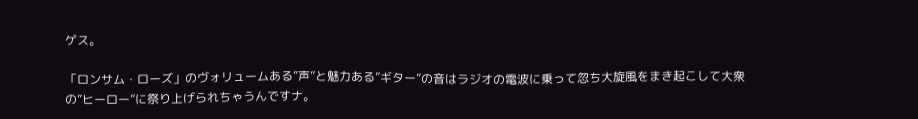ゲス。

「ロンサム・ローズ」のヴォリュームある”声”と魅力ある”ギター”の音はラジオの電波に乗って忽ち大旋風をまき起こして大衆の”ヒーロー”に祭り上げられちゃうんですナ。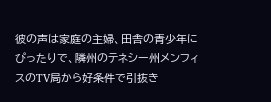彼の声は家庭の主婦、田舎の青少年にぴったりで、隣州のテネシー州メンフィスのTV局から好条件で引抜き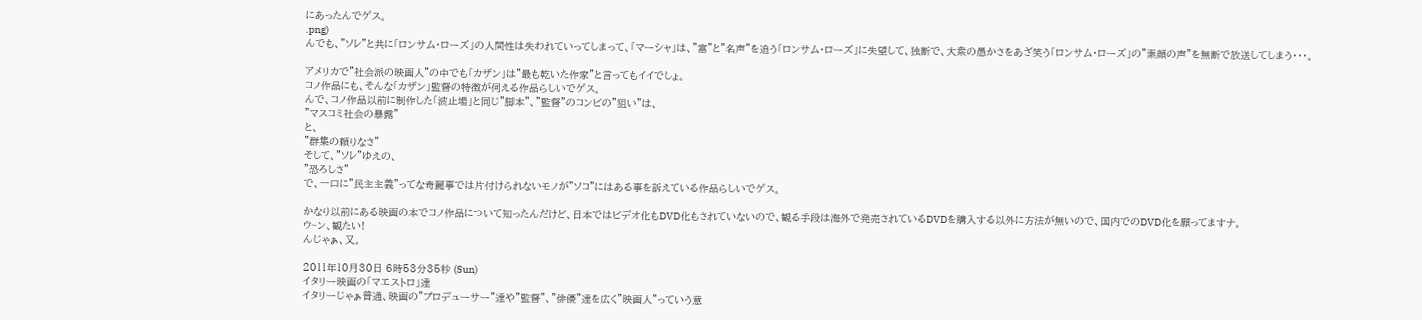にあったんでゲス。
.png)
んでも、”ソレ”と共に「ロンサム・ローズ」の人間性は失われていってしまって、「マーシャ」は、”富”と”名声”を追う「ロンサム・ローズ」に失望して、独断で、大衆の愚かさをあざ笑う「ロンサム・ローズ」の”素顔の声”を無断で放送してしまう・・・。

アメリカで”社会派の映画人”の中でも「カザン」は”最も乾いた作家”と言ってもイイでしょ。
コノ作品にも、そんな「カザン」監督の特徴が伺える作品らしいでゲス。
んで、コノ作品以前に制作した「波止場」と同じ”脚本”、”監督”のコンビの”狙い”は、
”マスコミ社会の暴露”
と、
”群集の頼りなさ”
そして、”ソレ”ゆえの、
”恐ろしさ”
で、一口に”民主主義”ってな奇麗事では片付けられないモノが”ソコ”にはある事を訴えている作品らしいでゲス。

かなり以前にある映画の本でコノ作品について知ったんだけど、日本ではビデオ化もDVD化もされていないので、観る手段は海外で発売されているDVDを購入する以外に方法が無いので、国内でのDVD化を願ってますナ。
ウ~ン、観たい!
んじゃぁ、又。

2011年10月30日 6時53分35秒 (Sun)
イタリー映画の「マエストロ」達
イタリーじゃぁ普通、映画の”プロデューサー”達や”監督”、”俳優”達を広く”映画人”っていう意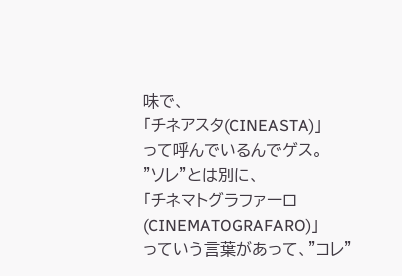味で、
「チネアスタ(CINEASTA)」
って呼んでいるんでゲス。
”ソレ”とは別に、
「チネマトグラファーロ(CINEMATOGRAFARO)」
っていう言葉があって、”コレ”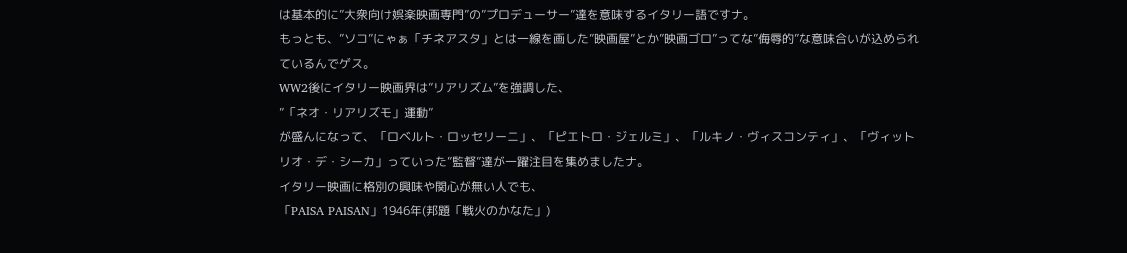は基本的に”大衆向け娯楽映画専門”の”プロデューサー”達を意味するイタリー語ですナ。
もっとも、”ソコ”にゃぁ「チネアスタ」とは一線を画した”映画屋”とか”映画ゴロ”ってな”侮辱的”な意味合いが込められているんでゲス。
WW2後にイタリー映画界は”リアリズム”を強調した、
”「ネオ・リアリズモ」運動”
が盛んになって、「ロベルト・ロッセリーニ」、「ピエトロ・ジェルミ」、「ルキノ・ヴィスコンティ」、「ヴィットリオ・デ・シーカ」っていった”監督”達が一躍注目を集めましたナ。
イタリー映画に格別の興味や関心が無い人でも、
「PAISA PAISAN」1946年(邦題「戦火のかなた」)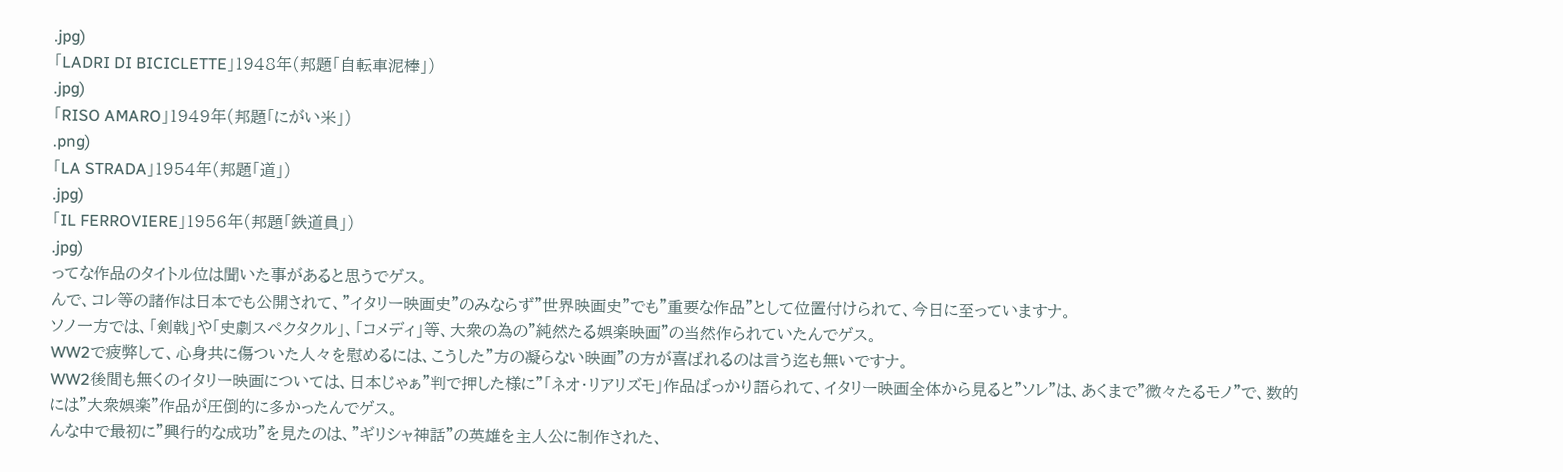.jpg)
「LADRI DI BICICLETTE」1948年(邦題「自転車泥棒」)
.jpg)
「RISO AMARO」1949年(邦題「にがい米」)
.png)
「LA STRADA」1954年(邦題「道」)
.jpg)
「IL FERROVIERE」1956年(邦題「鉄道員」)
.jpg)
ってな作品のタイトル位は聞いた事があると思うでゲス。
んで、コレ等の諸作は日本でも公開されて、”イタリー映画史”のみならず”世界映画史”でも”重要な作品”として位置付けられて、今日に至っていますナ。
ソノ一方では、「剣戟」や「史劇スペクタクル」、「コメディ」等、大衆の為の”純然たる娯楽映画”の当然作られていたんでゲス。
WW2で疲弊して、心身共に傷ついた人々を慰めるには、こうした”方の凝らない映画”の方が喜ばれるのは言う迄も無いですナ。
WW2後間も無くのイタリー映画については、日本じゃぁ”判で押した様に”「ネオ・リアリズモ」作品ばっかり語られて、イタリー映画全体から見ると”ソレ”は、あくまで”微々たるモノ”で、数的には”大衆娯楽”作品が圧倒的に多かったんでゲス。
んな中で最初に”興行的な成功”を見たのは、”ギリシャ神話”の英雄を主人公に制作された、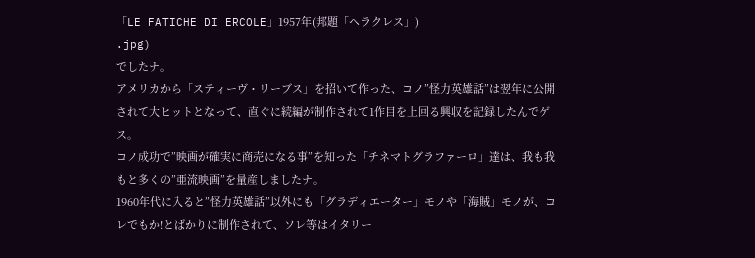「LE FATICHE DI ERCOLE」1957年(邦題「ヘラクレス」)
.jpg)
でしたナ。
アメリカから「スティーヴ・リーブス」を招いて作った、コノ”怪力英雄話”は翌年に公開されて大ヒットとなって、直ぐに続編が制作されて1作目を上回る興収を記録したんでゲス。
コノ成功で”映画が確実に商売になる事”を知った「チネマトグラファーロ」達は、我も我もと多くの”亜流映画”を量産しましたナ。
1960年代に入ると”怪力英雄話”以外にも「グラディエーター」モノや「海賊」モノが、コレでもか!とばかりに制作されて、ソレ等はイタリー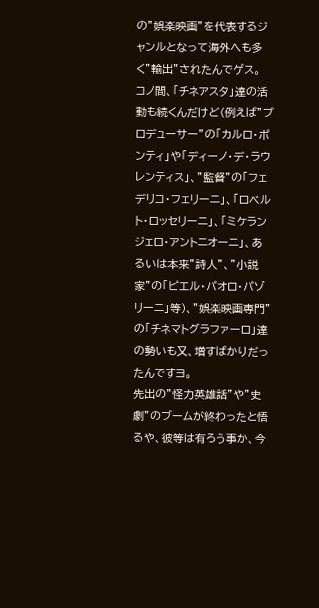の”娯楽映画”を代表するジャンルとなって海外へも多く”輸出”されたんでゲス。
コノ間、「チネアスタ」達の活動も続くんだけど(例えば”プロデューサー”の「カルロ・ポンティ」や「ディーノ・デ・ラウレンティス」、”監督”の「フェデリコ・フェリーニ」、「ロベルト・ロッセリーニ」、「ミケランジェロ・アントニオーニ」、あるいは本来”詩人”、”小説家”の「ピエル・パオロ・パゾリーニ」等)、”娯楽映画専門”の「チネマトグラファーロ」達の勢いも又、増すばかりだったんですヨ。
先出の”怪力英雄話”や”史劇”のブームが終わったと悟るや、彼等は有ろう事か、今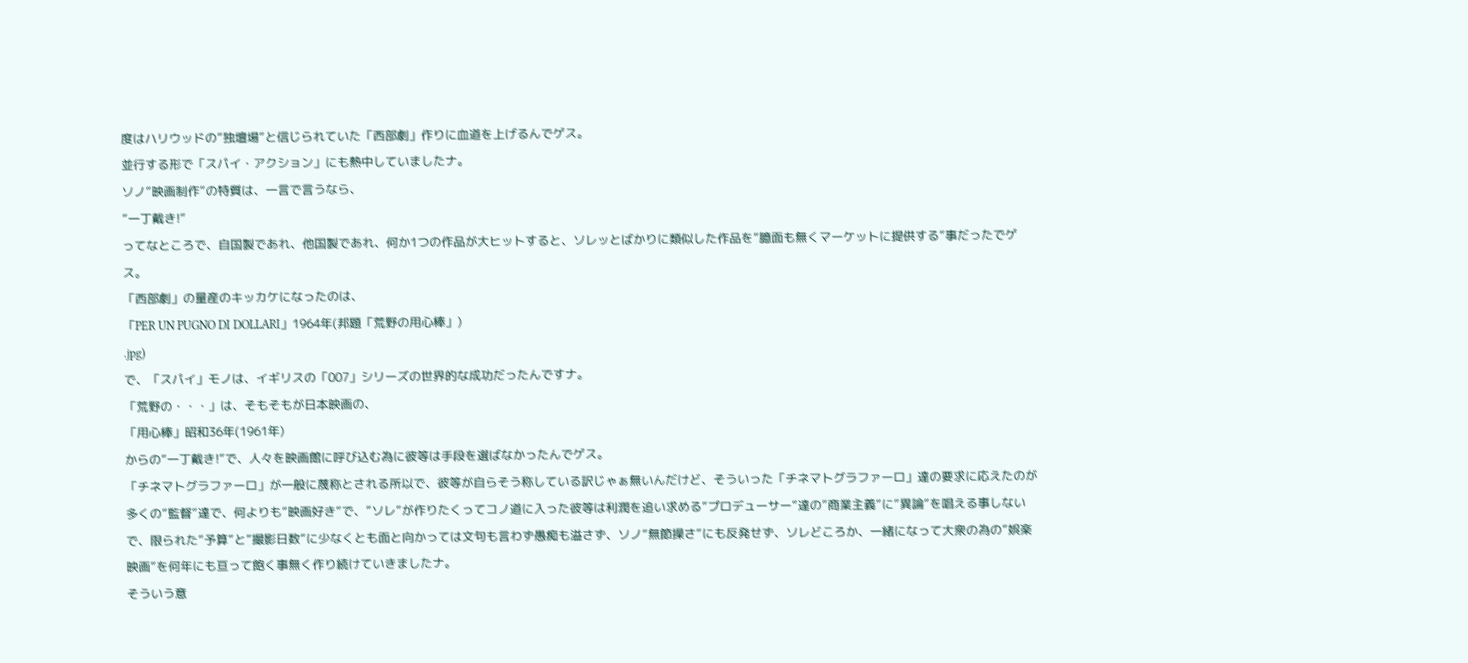度はハリウッドの”独壇場”と信じられていた「西部劇」作りに血道を上げるんでゲス。
並行する形で「スパイ・アクション」にも熱中していましたナ。
ソノ”映画制作”の特質は、一言で言うなら、
”一丁戴き!”
ってなところで、自国製であれ、他国製であれ、何か1つの作品が大ヒットすると、ソレッとばかりに類似した作品を”臆面も無くマーケットに提供する”事だったでゲス。
「西部劇」の量産のキッカケになったのは、
「PER UN PUGNO DI DOLLARI」1964年(邦題「荒野の用心棒」)
.jpg)
で、「スパイ」モノは、イギリスの「007」シリーズの世界的な成功だったんですナ。
「荒野の・・・」は、そもそもが日本映画の、
「用心棒」昭和36年(1961年)
からの”一丁戴き!”で、人々を映画館に呼び込む為に彼等は手段を選ばなかったんでゲス。
「チネマトグラファーロ」が一般に蔑称とされる所以で、彼等が自らそう称している訳じゃぁ無いんだけど、そういった「チネマトグラファーロ」達の要求に応えたのが多くの”監督”達で、何よりも”映画好き”で、”ソレ”が作りたくってコノ道に入った彼等は利潤を追い求める”プロデューサー”達の”商業主義”に”異論”を唱える事しないで、限られた”予算”と”撮影日数”に少なくとも面と向かっては文句も言わず愚痴も溢さず、ソノ”無節操さ”にも反発せず、ソレどころか、一緒になって大衆の為の”娯楽映画”を何年にも亘って飽く事無く作り続けていきましたナ。
そういう意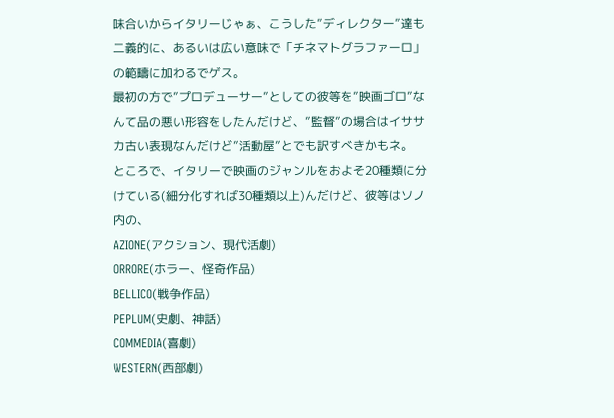味合いからイタリーじゃぁ、こうした”ディレクター”達も二義的に、あるいは広い意味で「チネマトグラファーロ」の範疇に加わるでゲス。
最初の方で”プロデューサー”としての彼等を”映画ゴロ”なんて品の悪い形容をしたんだけど、”監督”の場合はイササカ古い表現なんだけど”活動屋”とでも訳すべきかもネ。
ところで、イタリーで映画のジャンルをおよそ20種類に分けている(細分化すれば30種類以上)んだけど、彼等はソノ内の、
AZIONE(アクション、現代活劇)
ORRORE(ホラー、怪奇作品)
BELLICO(戦争作品)
PEPLUM(史劇、神話)
COMMEDIA(喜劇)
WESTERN(西部劇)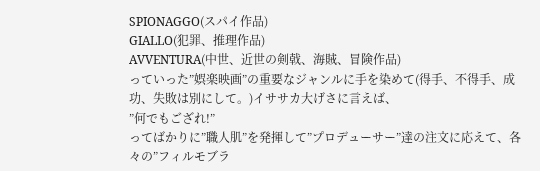SPIONAGGO(スパイ作品)
GIALLO(犯罪、推理作品)
AVVENTURA(中世、近世の剣戟、海賊、冒険作品)
っていった”娯楽映画”の重要なジャンルに手を染めて(得手、不得手、成功、失敗は別にして。)イササカ大げさに言えば、
”何でもござれ!”
ってばかりに”職人肌”を発揮して”プロデューサー”達の注文に応えて、各々の”フィルモブラ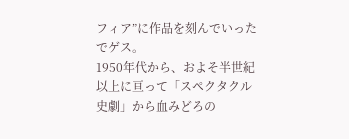フィア”に作品を刻んでいったでゲス。
1950年代から、およそ半世紀以上に亘って「スペクタクル史劇」から血みどろの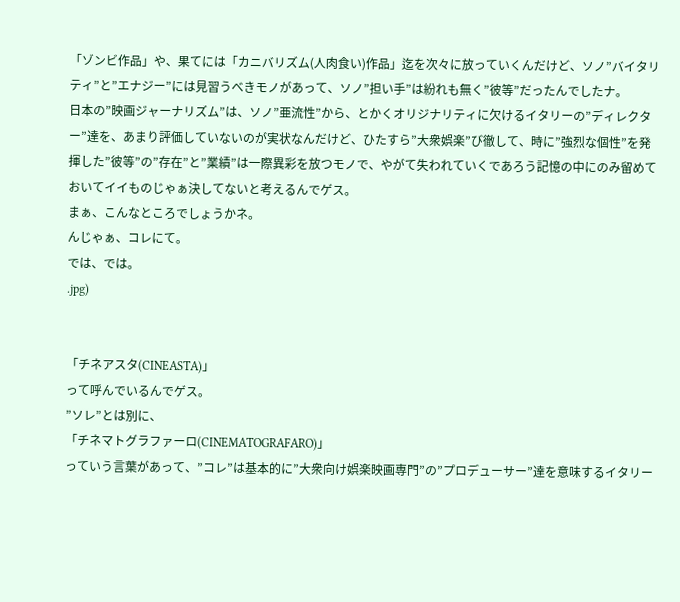「ゾンビ作品」や、果てには「カニバリズム(人肉食い)作品」迄を次々に放っていくんだけど、ソノ”バイタリティ”と”エナジー”には見習うべきモノがあって、ソノ”担い手”は紛れも無く”彼等”だったんでしたナ。
日本の”映画ジャーナリズム”は、ソノ”亜流性”から、とかくオリジナリティに欠けるイタリーの”ディレクター”達を、あまり評価していないのが実状なんだけど、ひたすら”大衆娯楽”び徹して、時に”強烈な個性”を発揮した”彼等”の”存在”と”業績”は一際異彩を放つモノで、やがて失われていくであろう記憶の中にのみ留めておいてイイものじゃぁ決してないと考えるんでゲス。
まぁ、こんなところでしょうかネ。
んじゃぁ、コレにて。
では、では。
.jpg)


「チネアスタ(CINEASTA)」
って呼んでいるんでゲス。
”ソレ”とは別に、
「チネマトグラファーロ(CINEMATOGRAFARO)」
っていう言葉があって、”コレ”は基本的に”大衆向け娯楽映画専門”の”プロデューサー”達を意味するイタリー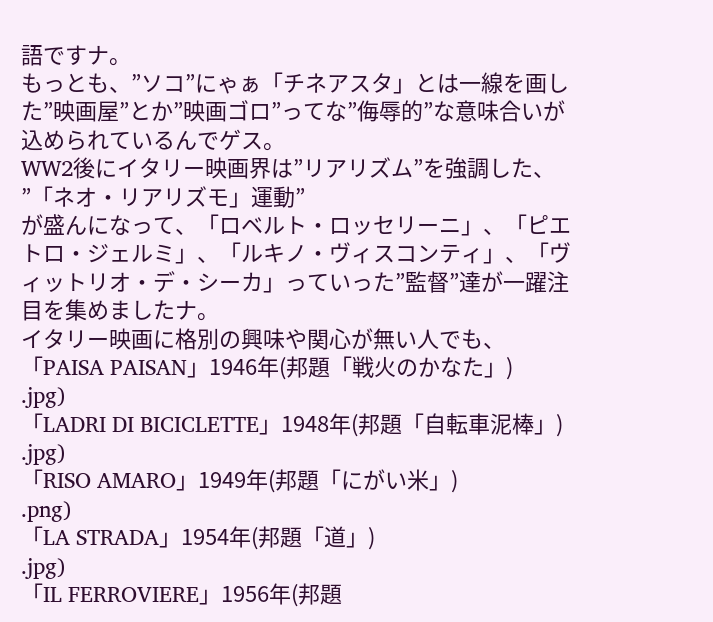語ですナ。
もっとも、”ソコ”にゃぁ「チネアスタ」とは一線を画した”映画屋”とか”映画ゴロ”ってな”侮辱的”な意味合いが込められているんでゲス。
WW2後にイタリー映画界は”リアリズム”を強調した、
”「ネオ・リアリズモ」運動”
が盛んになって、「ロベルト・ロッセリーニ」、「ピエトロ・ジェルミ」、「ルキノ・ヴィスコンティ」、「ヴィットリオ・デ・シーカ」っていった”監督”達が一躍注目を集めましたナ。
イタリー映画に格別の興味や関心が無い人でも、
「PAISA PAISAN」1946年(邦題「戦火のかなた」)
.jpg)
「LADRI DI BICICLETTE」1948年(邦題「自転車泥棒」)
.jpg)
「RISO AMARO」1949年(邦題「にがい米」)
.png)
「LA STRADA」1954年(邦題「道」)
.jpg)
「IL FERROVIERE」1956年(邦題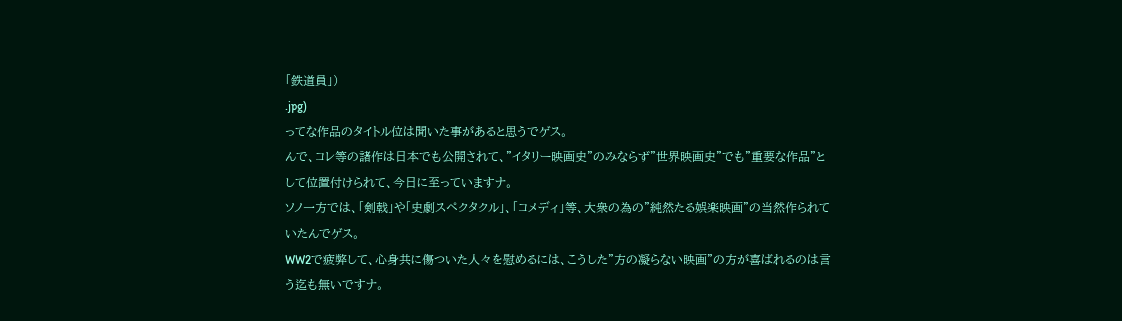「鉄道員」)
.jpg)
ってな作品のタイトル位は聞いた事があると思うでゲス。
んで、コレ等の諸作は日本でも公開されて、”イタリー映画史”のみならず”世界映画史”でも”重要な作品”として位置付けられて、今日に至っていますナ。
ソノ一方では、「剣戟」や「史劇スペクタクル」、「コメディ」等、大衆の為の”純然たる娯楽映画”の当然作られていたんでゲス。
WW2で疲弊して、心身共に傷ついた人々を慰めるには、こうした”方の凝らない映画”の方が喜ばれるのは言う迄も無いですナ。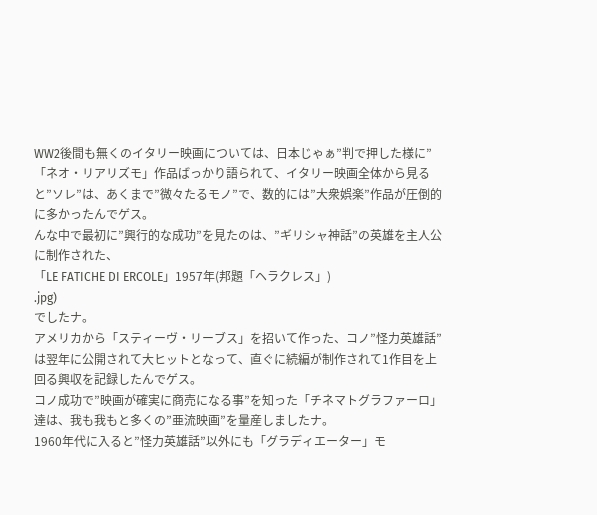WW2後間も無くのイタリー映画については、日本じゃぁ”判で押した様に”「ネオ・リアリズモ」作品ばっかり語られて、イタリー映画全体から見ると”ソレ”は、あくまで”微々たるモノ”で、数的には”大衆娯楽”作品が圧倒的に多かったんでゲス。
んな中で最初に”興行的な成功”を見たのは、”ギリシャ神話”の英雄を主人公に制作された、
「LE FATICHE DI ERCOLE」1957年(邦題「ヘラクレス」)
.jpg)
でしたナ。
アメリカから「スティーヴ・リーブス」を招いて作った、コノ”怪力英雄話”は翌年に公開されて大ヒットとなって、直ぐに続編が制作されて1作目を上回る興収を記録したんでゲス。
コノ成功で”映画が確実に商売になる事”を知った「チネマトグラファーロ」達は、我も我もと多くの”亜流映画”を量産しましたナ。
1960年代に入ると”怪力英雄話”以外にも「グラディエーター」モ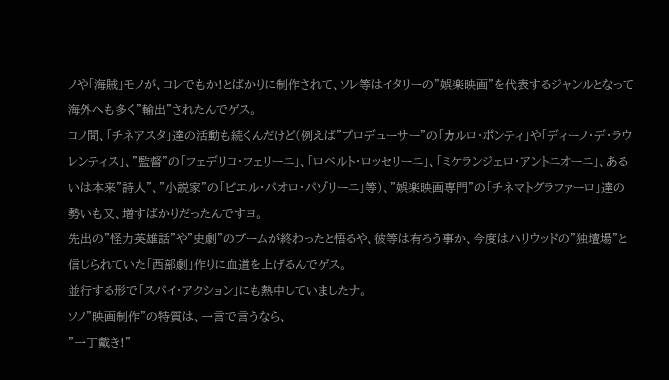ノや「海賊」モノが、コレでもか!とばかりに制作されて、ソレ等はイタリーの”娯楽映画”を代表するジャンルとなって海外へも多く”輸出”されたんでゲス。
コノ間、「チネアスタ」達の活動も続くんだけど(例えば”プロデューサー”の「カルロ・ポンティ」や「ディーノ・デ・ラウレンティス」、”監督”の「フェデリコ・フェリーニ」、「ロベルト・ロッセリーニ」、「ミケランジェロ・アントニオーニ」、あるいは本来”詩人”、”小説家”の「ピエル・パオロ・パゾリーニ」等)、”娯楽映画専門”の「チネマトグラファーロ」達の勢いも又、増すばかりだったんですヨ。
先出の”怪力英雄話”や”史劇”のブームが終わったと悟るや、彼等は有ろう事か、今度はハリウッドの”独壇場”と信じられていた「西部劇」作りに血道を上げるんでゲス。
並行する形で「スパイ・アクション」にも熱中していましたナ。
ソノ”映画制作”の特質は、一言で言うなら、
”一丁戴き!”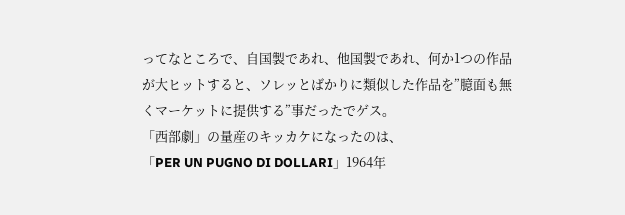ってなところで、自国製であれ、他国製であれ、何か1つの作品が大ヒットすると、ソレッとばかりに類似した作品を”臆面も無くマーケットに提供する”事だったでゲス。
「西部劇」の量産のキッカケになったのは、
「PER UN PUGNO DI DOLLARI」1964年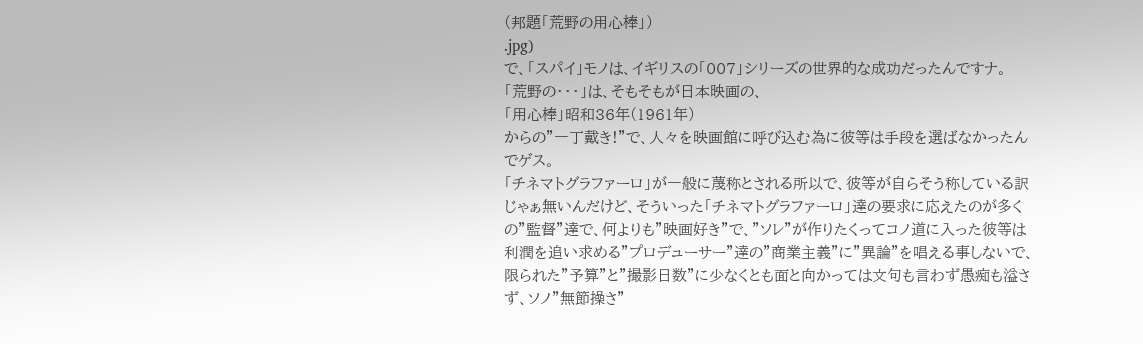(邦題「荒野の用心棒」)
.jpg)
で、「スパイ」モノは、イギリスの「007」シリーズの世界的な成功だったんですナ。
「荒野の・・・」は、そもそもが日本映画の、
「用心棒」昭和36年(1961年)
からの”一丁戴き!”で、人々を映画館に呼び込む為に彼等は手段を選ばなかったんでゲス。
「チネマトグラファーロ」が一般に蔑称とされる所以で、彼等が自らそう称している訳じゃぁ無いんだけど、そういった「チネマトグラファーロ」達の要求に応えたのが多くの”監督”達で、何よりも”映画好き”で、”ソレ”が作りたくってコノ道に入った彼等は利潤を追い求める”プロデューサー”達の”商業主義”に”異論”を唱える事しないで、限られた”予算”と”撮影日数”に少なくとも面と向かっては文句も言わず愚痴も溢さず、ソノ”無節操さ”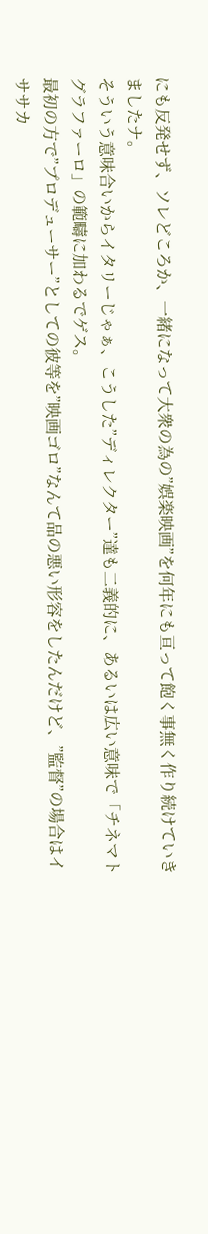にも反発せず、ソレどころか、一緒になって大衆の為の”娯楽映画”を何年にも亘って飽く事無く作り続けていきましたナ。
そういう意味合いからイタリーじゃぁ、こうした”ディレクター”達も二義的に、あるいは広い意味で「チネマトグラファーロ」の範疇に加わるでゲス。
最初の方で”プロデューサー”としての彼等を”映画ゴロ”なんて品の悪い形容をしたんだけど、”監督”の場合はイササカ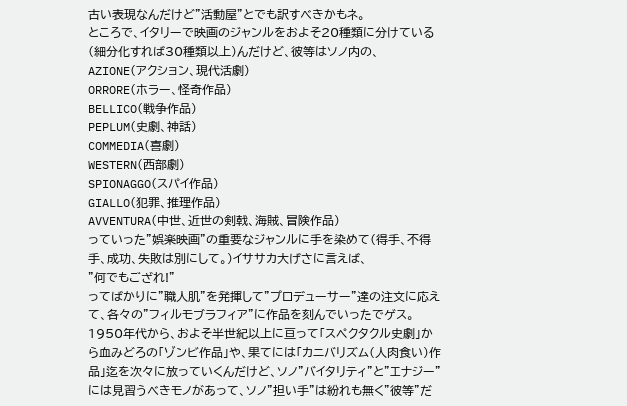古い表現なんだけど”活動屋”とでも訳すべきかもネ。
ところで、イタリーで映画のジャンルをおよそ20種類に分けている(細分化すれば30種類以上)んだけど、彼等はソノ内の、
AZIONE(アクション、現代活劇)
ORRORE(ホラー、怪奇作品)
BELLICO(戦争作品)
PEPLUM(史劇、神話)
COMMEDIA(喜劇)
WESTERN(西部劇)
SPIONAGGO(スパイ作品)
GIALLO(犯罪、推理作品)
AVVENTURA(中世、近世の剣戟、海賊、冒険作品)
っていった”娯楽映画”の重要なジャンルに手を染めて(得手、不得手、成功、失敗は別にして。)イササカ大げさに言えば、
”何でもござれ!”
ってばかりに”職人肌”を発揮して”プロデューサー”達の注文に応えて、各々の”フィルモブラフィア”に作品を刻んでいったでゲス。
1950年代から、およそ半世紀以上に亘って「スペクタクル史劇」から血みどろの「ゾンビ作品」や、果てには「カニバリズム(人肉食い)作品」迄を次々に放っていくんだけど、ソノ”バイタリティ”と”エナジー”には見習うべきモノがあって、ソノ”担い手”は紛れも無く”彼等”だ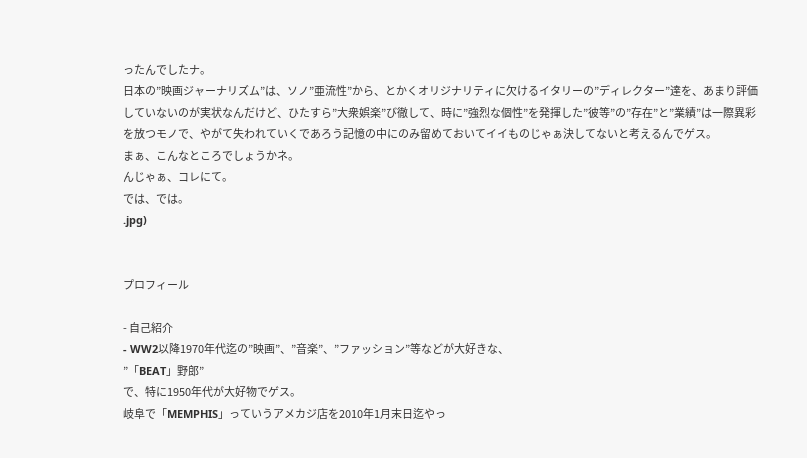ったんでしたナ。
日本の”映画ジャーナリズム”は、ソノ”亜流性”から、とかくオリジナリティに欠けるイタリーの”ディレクター”達を、あまり評価していないのが実状なんだけど、ひたすら”大衆娯楽”び徹して、時に”強烈な個性”を発揮した”彼等”の”存在”と”業績”は一際異彩を放つモノで、やがて失われていくであろう記憶の中にのみ留めておいてイイものじゃぁ決してないと考えるんでゲス。
まぁ、こんなところでしょうかネ。
んじゃぁ、コレにて。
では、では。
.jpg)


プロフィール

- 自己紹介
- WW2以降1970年代迄の”映画”、”音楽”、”ファッション”等などが大好きな、
”「BEAT」野郎”
で、特に1950年代が大好物でゲス。
岐阜で「MEMPHIS」っていうアメカジ店を2010年1月末日迄やっ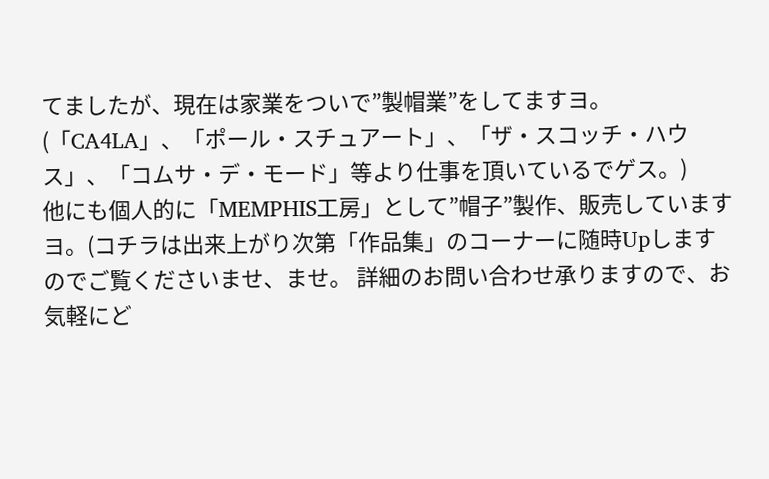てましたが、現在は家業をついで”製帽業”をしてますヨ。(「CA4LA」、「ポール・スチュアート」、「ザ・スコッチ・ハウス」、「コムサ・デ・モード」等より仕事を頂いているでゲス。)
他にも個人的に「MEMPHIS工房」として”帽子”製作、販売していますヨ。(コチラは出来上がり次第「作品集」のコーナーに随時Upしますのでご覧くださいませ、ませ。 詳細のお問い合わせ承りますので、お気軽にど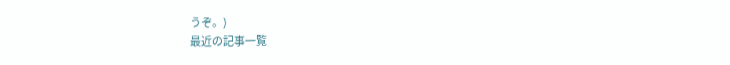うぞ。)
最近の記事一覧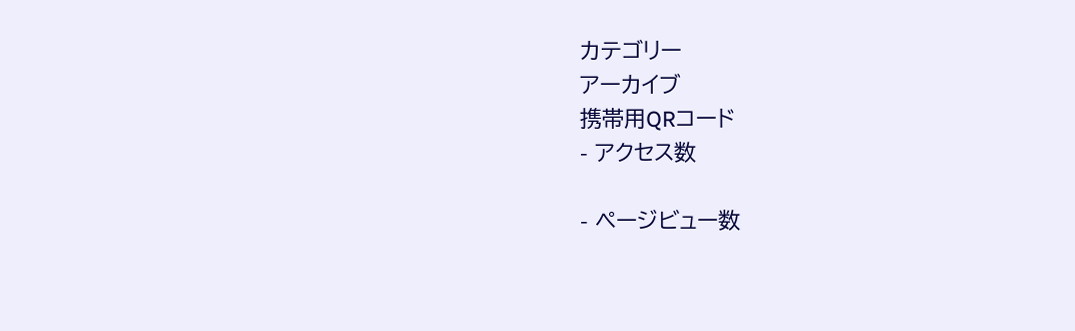カテゴリー
アーカイブ
携帯用QRコード
- アクセス数

- ページビュー数